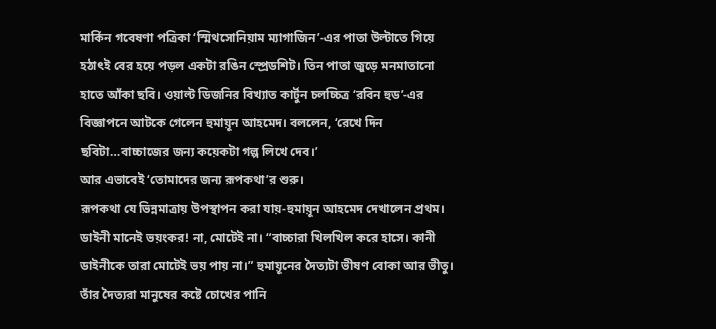মার্কিন গবেষণা পত্রিকা ‘স্মিথসোনিয়াম ম্যাগাজিন’-এর পাতা উল্টাতে গিয়ে হঠাৎই বের হয়ে পড়ল একটা রঙিন স্প্রেডশিট। তিন পাতা জুড়ে মনমাতানো হাতে আঁকা ছবি। ওয়াল্ট ডিজনির বিখ্যাত কার্টুন চলচ্চিত্র ‘রবিন হুড’-এর বিজ্ঞাপনে আটকে গেলেন হুমায়ূন আহমেদ। বললেন, ‘রেখে দিন ছবিটা…বাচ্চাজের জন্য কয়েকটা গল্প লিখে দেব।’
আর এভাবেই ‘তোমাদের জন্য রূপকথা’র শুরু।
রূপকথা যে ভিন্নমাত্রায় উপস্থাপন করা যায়-হুমায়ূন আহমেদ দেখালেন প্রথম। ডাইনী মানেই ভয়ংকর! না, মোটেই না। “বাচ্চারা খিলখিল করে হাসে। কানী ডাইনীকে তারা মোটেই ভয় পায় না।” হুমায়ূনের দৈত্যটা ভীষণ বোকা আর ভীতু। তাঁর দৈত্যরা মানুষের কষ্টে চোখের পানি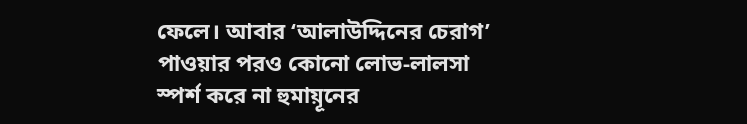ফেলে। আবার ‘আলাউদ্দিনের চেরাগ’ পাওয়ার পরও কোনো লোভ-লালসা স্পর্শ করে না হুমায়ূনের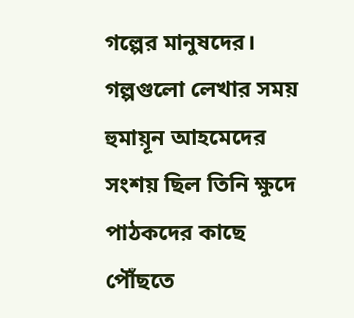গল্পের মানুষদের।
গল্পগুলো লেখার সময় হুমায়ূন আহমেদের সংশয় ছিল তিনি ক্ষুদে পাঠকদের কাছে পৌঁছতে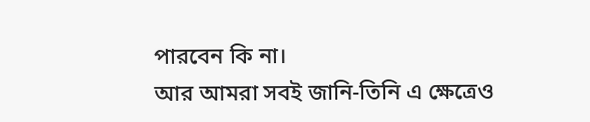পারবেন কি না।
আর আমরা সবই জানি-তিনি এ ক্ষেত্রেও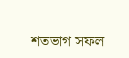শতভাগ সফল